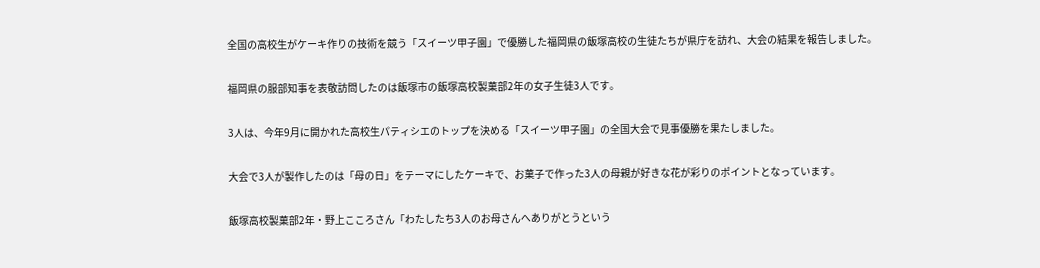全国の高校生がケーキ作りの技術を競う「スイーツ甲子園」で優勝した福岡県の飯塚高校の生徒たちが県庁を訪れ、大会の結果を報告しました。

福岡県の服部知事を表敬訪問したのは飯塚市の飯塚高校製菓部2年の女子生徒3人です。

3人は、今年9月に開かれた高校生パティシエのトップを決める「スイーツ甲子園」の全国大会で見事優勝を果たしました。

大会で3人が製作したのは「母の日」をテーマにしたケーキで、お菓子で作った3人の母親が好きな花が彩りのポイントとなっています。

飯塚高校製菓部2年・野上こころさん「わたしたち3人のお母さんへありがとうという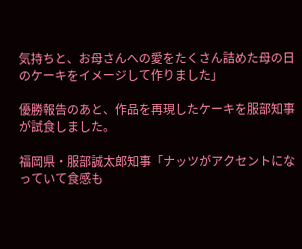気持ちと、お母さんへの愛をたくさん詰めた母の日のケーキをイメージして作りました」

優勝報告のあと、作品を再現したケーキを服部知事が試食しました。

福岡県・服部誠太郎知事「ナッツがアクセントになっていて食感も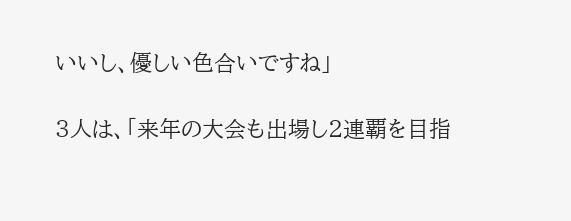いいし、優しい色合いですね」

3人は、「来年の大会も出場し2連覇を目指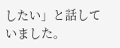したい」と話していました。